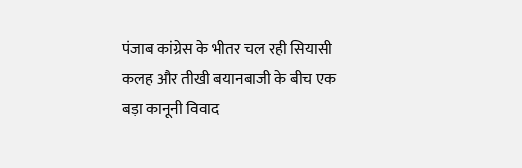पंजाब कांग्रेस के भीतर चल रही सियासी कलह और तीखी बयानबाजी के बीच एक बड़ा कानूनी विवाद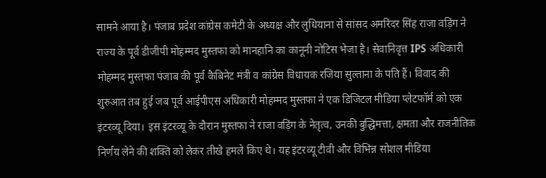सामने आया है। पंजाब प्रदेश कांग्रेस कमेटी के अध्यक्ष और लुधियाना से सांसद अमरिंदर सिंह राजा वड़िंग ने राज्य के पूर्व डीजीपी मोहम्मद मुस्तफा को मानहानि का कानूनी नोटिस भेजा है। सेवानिवृत्त IPS अधिकारी मोहम्मद मुस्तफा पंजाब की पूर्व कैबिनेट मंत्री व कांग्रेस विधायक रजिया सुल्ताना के पति हैं। विवाद की शुरुआत तब हुई जब पूर्व आईपीएस अधिकारी मोहम्मद मुस्तफा ने एक डिजिटल मीडिया प्लेटफॉर्म को एक इंटरव्यू दिया। इस इंटरव्यू के दौरान मुस्तफा ने राजा वड़िंग के नेतृत्व, उनकी बुद्धिमत्ता, क्षमता और राजनीतिक निर्णय लेने की शक्ति को लेकर तीखे हमले किए थे। यह इंटरव्यू टीवी और विभिन्न सोशल मीडिया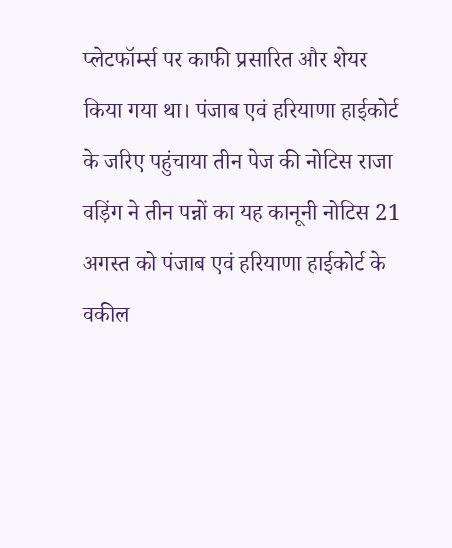प्लेटफॉर्म्स पर काफी प्रसारित और शेयर किया गया था। पंजाब एवं हरियाणा हाईकोर्ट के जरिए पहुंचाया तीन पेज की नोटिस राजा वड़िंग ने तीन पन्नों का यह कानूनी नोटिस 21 अगस्त को पंजाब एवं हरियाणा हाईकोर्ट के वकील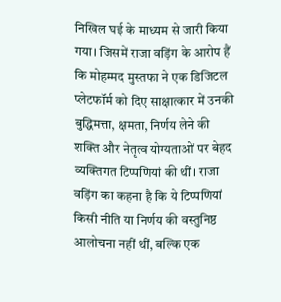निखिल घई के माध्यम से जारी किया गया। जिसमें राजा वड़िंग के आरोप हैं कि मोहम्मद मुस्तफा ने एक डिजिटल प्लेटफॉर्म को दिए साक्षात्कार में उनकी बुद्धिमत्ता, क्षमता, निर्णय लेने की शक्ति और नेतृत्व योग्यताओं पर बेहद व्यक्तिगत टिप्पणियां की थीं। राजा वड़िंग का कहना है कि ये टिप्पणियां किसी नीति या निर्णय की वस्तुनिष्ठ आलोचना नहीं थीं, बल्कि एक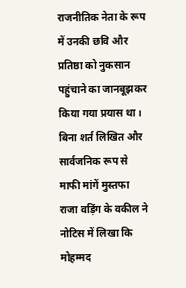राजनीतिक नेता के रूप में उनकी छवि और प्रतिष्ठा को नुकसान पहुंचाने का जानबूझकर किया गया प्रयास था। बिना शर्त लिखित और सार्वजनिक रूप से माफी मांगें मुस्तफा राजा वड़िंग के वकील ने नोटिस में लिखा कि मोहम्मद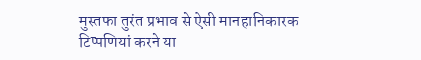मुस्तफा तुरंत प्रभाव से ऐसी मानहानिकारक टिप्पणियां करने या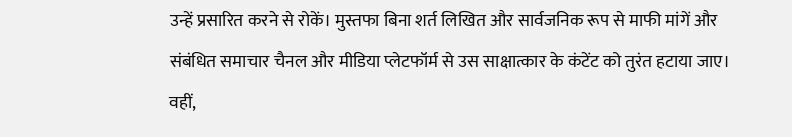उन्हें प्रसारित करने से रोकें। मुस्तफा बिना शर्त लिखित और सार्वजनिक रूप से माफी मांगें और संबंधित समाचार चैनल और मीडिया प्लेटफॉर्म से उस साक्षात्कार के कंटेंट को तुरंत हटाया जाए। वहीं,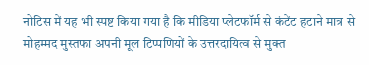नोटिस में यह भी स्पष्ट किया गया है कि मीडिया प्लेटफॉर्म से कंटेंट हटाने मात्र से मोहम्मद मुस्तफा अपनी मूल टिप्पणियों के उत्तरदायित्व से मुक्त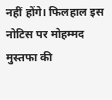नहीं होंगे। फिलहाल इस नोटिस पर मोहम्मद मुस्तफा की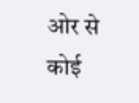ओर से कोई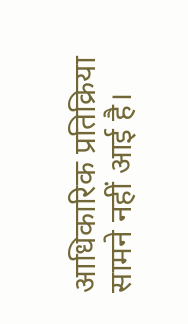आधिकारिक प्रतिक्रिया सामने नहीं आई है।